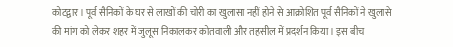कोटद्वार। पूर्व सैनिकों के घर से लाखों की चोरी का खुलासा नहीं होने से आक्रोशित पूर्व सैनिकों ने खुलासे की मांग को लेकर शहर में जुलूस निकालकर कोतवाली और तहसील में प्रदर्शन किया। इस बीच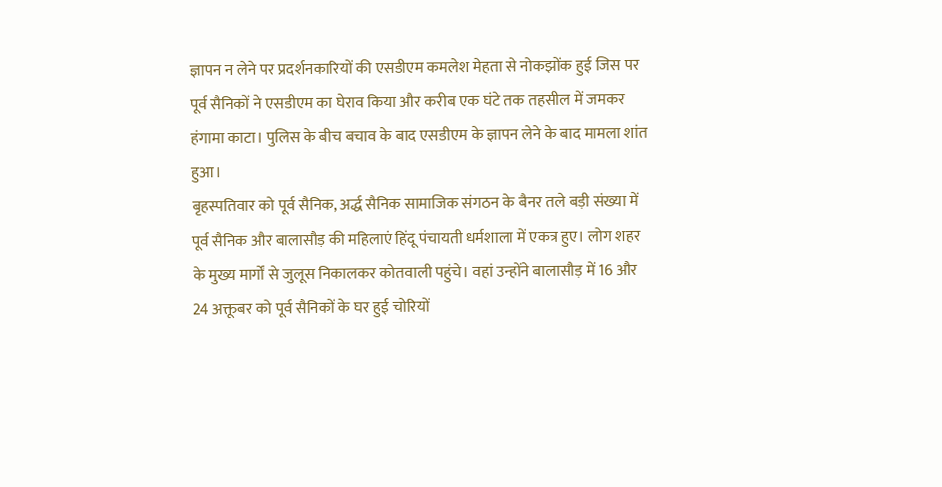ज्ञापन न लेने पर प्रदर्शनकारियों की एसडीएम कमलेश मेहता से नोकझोंक हुई जिस पर पूर्व सैनिकों ने एसडीएम का घेराव किया और करीब एक घंटे तक तहसील में जमकर हंगामा काटा। पुलिस के बीच बचाव के बाद एसडीएम के ज्ञापन लेने के बाद मामला शांत हुआ।
बृहस्पतिवार को पूर्व सैनिक, अर्द्ध सैनिक सामाजिक संगठन के बैनर तले बड़ी संख्या में पूर्व सैनिक और बालासौड़ की महिलाएं हिंदू पंचायती धर्मशाला में एकत्र हुए। लोग शहर के मुख्य मार्गों से जुलूस निकालकर कोतवाली पहुंचे। वहां उन्होंने बालासौड़ में 16 और 24 अक्तूबर को पूर्व सैनिकों के घर हुई चोरियों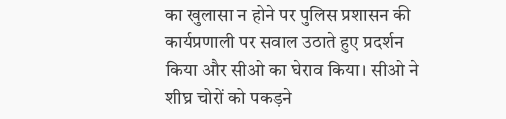का खुलासा न होने पर पुलिस प्रशासन की कार्यप्रणाली पर सवाल उठाते हुए प्रदर्शन किया और सीओ का घेराव किया। सीओ ने शीघ्र चोरों को पकड़ने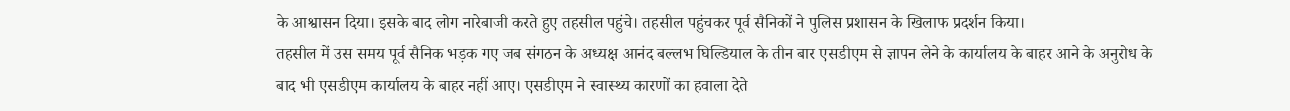के आश्वासन दिया। इसके बाद लोग नारेबाजी करते हुए तहसील पहुंचे। तहसील पहुंचकर पूर्व सैनिकों ने पुलिस प्रशासन के खिलाफ प्रदर्शन किया।
तहसील में उस समय पूर्व सैनिक भड़क गए जब संगठन के अध्यक्ष आनंद बल्लभ घिल्डियाल के तीन बार एसडीएम से ज्ञापन लेने के कार्यालय के बाहर आने के अनुरोध के बाद भी एसडीएम कार्यालय के बाहर नहीं आए। एसडीएम ने स्वास्थ्य कारणों का हवाला देते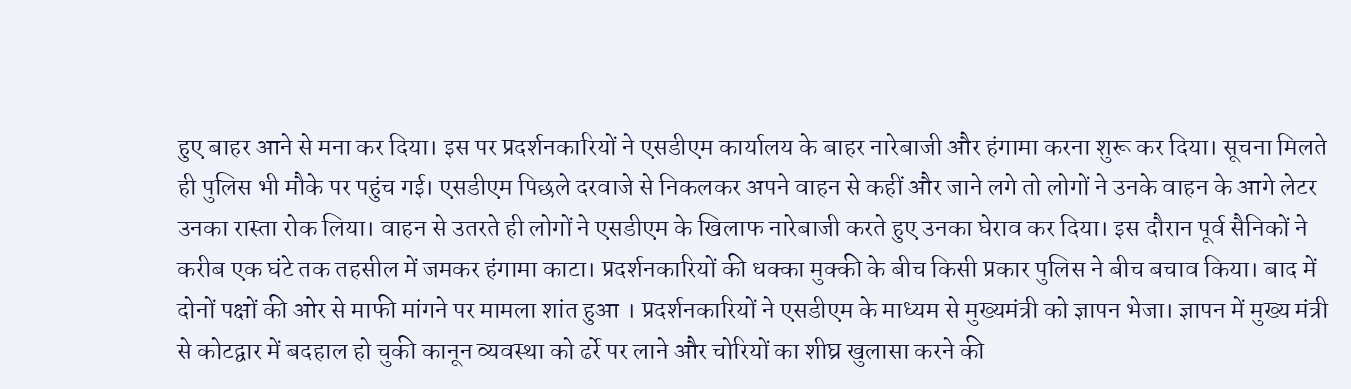हुए बाहर आने से मना कर दिया। इस पर प्रदर्शनकारियों ने एसडीएम कार्यालय के बाहर नारेबाजी और हंगामा करना शुरू कर दिया। सूचना मिलते ही पुलिस भी मौके पर पहुंच गई। एसडीएम पिछले दरवाजे से निकलकर अपने वाहन से कहीं और जाने लगे तो लोगों ने उनके वाहन के आगे लेटर उनका रास्ता रोक लिया। वाहन से उतरते ही लोगों ने एसडीएम के खिलाफ नारेबाजी करते हुए उनका घेराव कर दिया। इस दौरान पूर्व सैनिकों ने करीब एक घंटे तक तहसील में जमकर हंगामा काटा। प्रदर्शनकारियों की धक्का मुक्की के बीच किसी प्रकार पुलिस ने बीच बचाव किया। बाद में दोनों पक्षों की ओर से माफी मांगने पर मामला शांत हुआ । प्रदर्शनकारियों ने एसडीएम के माध्यम से मुख्यमंत्री को ज्ञापन भेजा। ज्ञापन में मुख्य मंत्री से कोटद्वार में बदहाल हो चुकी कानून व्यवस्था को ढर्रे पर लाने और चोरियों का शीघ्र खुलासा करने की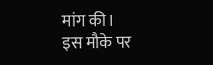मांग की।
इस मौके पर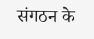संगठन के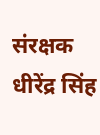संरक्षक धीरेंद्र सिंह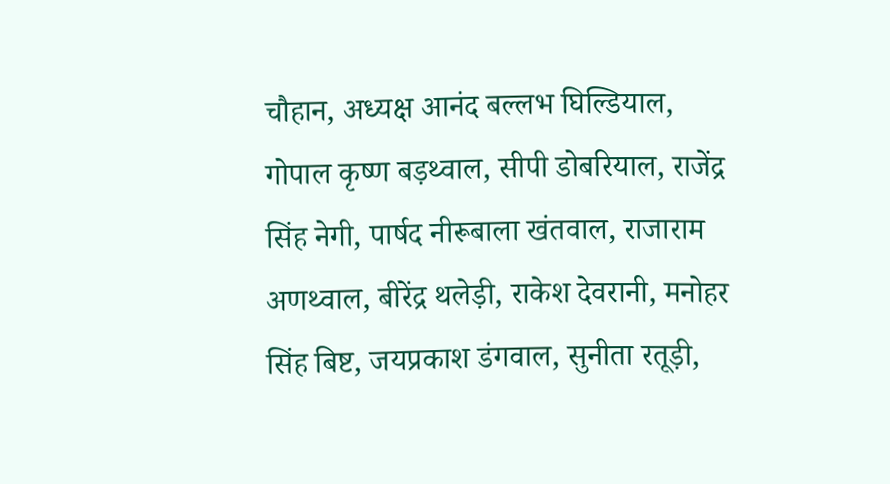चौहान, अध्यक्ष आनंद बल्लभ घिल्डियाल, गोपाल कृष्ण बड़थ्वाल, सीपी डोबरियाल, राजेंद्र सिंह नेगी, पार्षद नीरूबाला खंतवाल, राजाराम अणथ्वाल, बीरेंद्र थलेड़ी, राकेश देवरानी, मनोहर सिंह बिष्ट, जयप्रकाश डंगवाल, सुनीता रतूड़ी,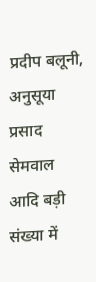प्रदीप बलूनी, अनुसूया प्रसाद सेमवाल आदि बड़ी संख्या में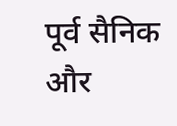पूर्व सैनिक और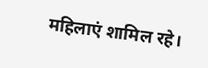महिलाएं शामिल रहे।